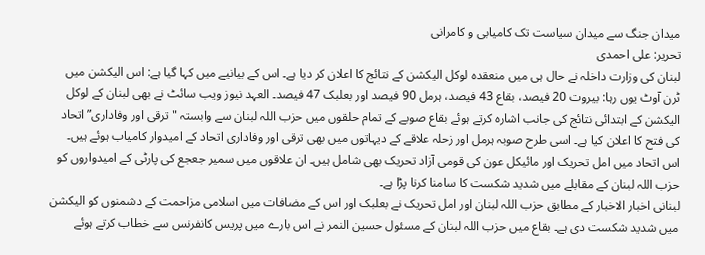میدان جنگ سے میدان سیاست تک کامیابی و کامرانی
تحریر: علی احمدی
لبنان کی وزارت داخلہ نے حال ہی میں منعقدہ لوکل الیکشن کے نتائج کا اعلان کر دیا ہے۔ اس کے بیانیے میں کہا گیا ہے: اس الیکشن میں ٹرن آوٹ یوں رہا: بیروت 20 فیصد، بقاع 43 فیصد، ہرمل 90 فیصد اور بعلبک 47 فیصد۔ العہد نیوز ویب سائٹ نے بھی لبنان کے لوکل الیکشن کے ابتدائی نتائج کی جانب اشارہ کرتے ہوئے بقاع صوبے کے تمام حلقوں میں حزب اللہ لبنان سے وابستہ "ترقی اور وفاداری” اتحاد کی فتح کا اعلان کیا ہے۔ اسی طرح صوبہ ہرمل اور زحلہ علاقے کے دیہاتوں میں بھی ترقی اور وفاداری اتحاد کے امیدوار کامیاب ہوئے ہیں۔ اس اتحاد میں امل تحریک اور مائیکل عون کی قومی آزاد تحریک بھی شامل ہیں۔ ان علاقوں میں سمیر جعجع کی پارٹی کے امیدواروں کو حزب اللہ لبنان کے مقابلے میں شدید شکست کا سامنا کرنا پڑا ہے۔
لبنانی اخبار الاخبار کے مطابق حزب اللہ لبنان اور امل تحریک نے بعلبک اور اس کے مضافات میں اسلامی مزاحمت کے دشمنوں کو الیکشن میں شدید شکست دی ہے۔ بقاع میں حزب اللہ لبنان کے مسئول حسین النمر نے اس بارے میں پریس کانفرنس سے خطاب کرتے ہوئے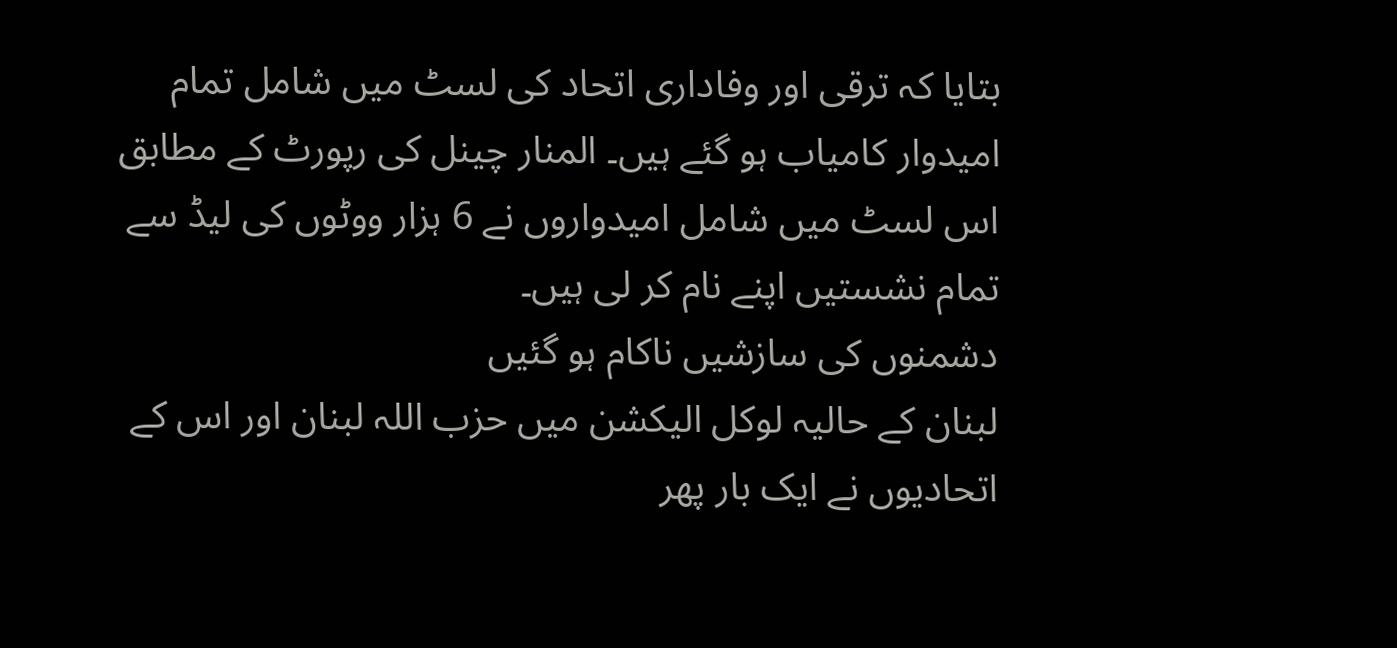بتایا کہ ترقی اور وفاداری اتحاد کی لسٹ میں شامل تمام امیدوار کامیاب ہو گئے ہیں۔ المنار چینل کی رپورٹ کے مطابق اس لسٹ میں شامل امیدواروں نے 6 ہزار ووٹوں کی لیڈ سے تمام نشستیں اپنے نام کر لی ہیں۔
دشمنوں کی سازشیں ناکام ہو گئیں
لبنان کے حالیہ لوکل الیکشن میں حزب اللہ لبنان اور اس کے اتحادیوں نے ایک بار پھر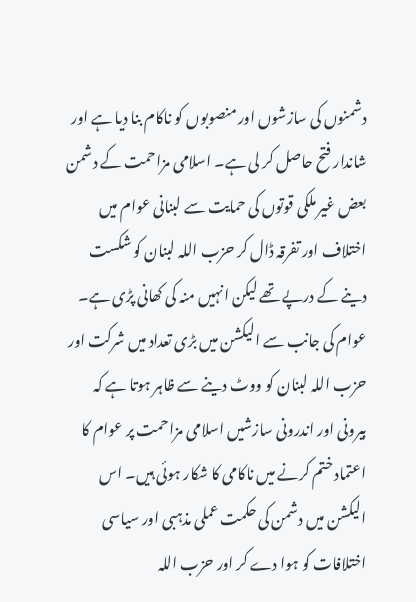دشمنوں کی سازشوں اور منصوبوں کو ناکام بنا دیا ہے اور شاندار فتح حاصل کر لی ہے۔ اسلامی مزاحمت کے دشمن بعض غیر ملکی قوتوں کی حمایت سے لبنانی عوام میں اختلاف اور تفرقہ ڈال کر حزب اللہ لبنان کو شکست دینے کے درپے تھے لیکن انہیں منہ کی کھانی پڑی ہے۔
عوام کی جانب سے الیکشن میں بڑی تعداد میں شرکت اور حزب اللہ لبنان کو ووٹ دینے سے ظاہر ہوتا ہے کہ بیرونی اور اندرونی سازشیں اسلامی مزاحمت پر عوام کا اعتماد ختم کرنے میں ناکامی کا شکار ہوئی ہیں۔ اس الیکشن میں دشمن کی حکمت عملی مذہبی اور سیاسی اختلافات کو ہوا دے کر اور حزب اللہ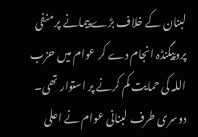لبنان کے خلاف بڑے پیمانے پر منفی پروپیگنڈہ انجام دے کر عوام میں حزب اللہ کی حمایت کم کرنے پر استوار تھی۔ دوسری طرف لبنانی عوام نے اعلی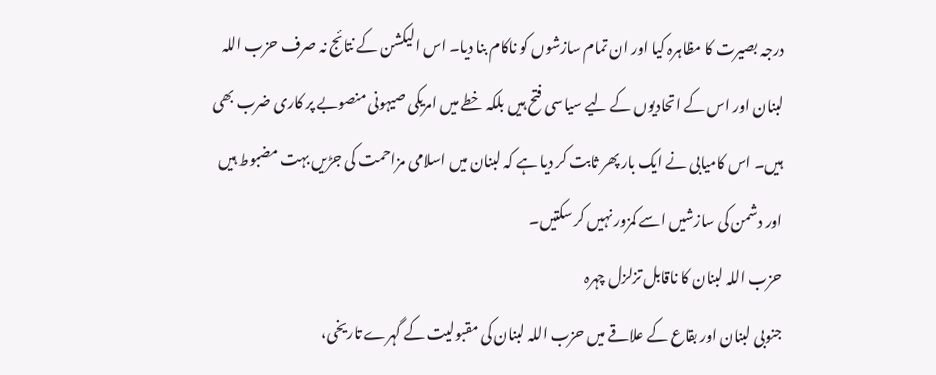درجہ بصیرت کا مظاہرہ کیا اور ان تمام سازشوں کو ناکام بنا دیا۔ اس الیکشن کے نتائج نہ صرف حزب اللہ لبنان اور اس کے اتحادیوں کے لیے سیاسی فتح ہیں بلکہ خطے میں امریکی صیہونی منصوبے پر کاری ضرب بھی ہیں۔ اس کامیابی نے ایک بار پھر ثابت کر دیا ہے کہ لبنان میں اسلامی مزاحمت کی جڑیں بہت مضبوط ہیں اور دشمن کی سازشیں اسے کمزور نہیں کر سکتیں۔
حزب اللہ لبنان کا ناقابل تزلزل چہرہ
جنوبی لبنان اور بقاع کے علاقے میں حزب اللہ لبنان کی مقبولیت کے گہرے تاریخی،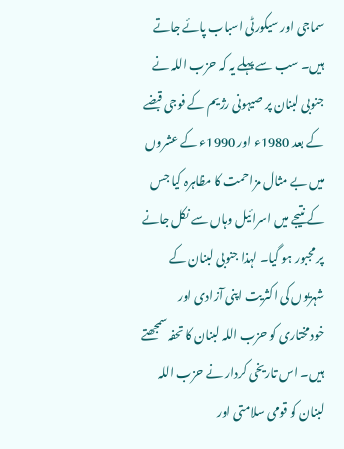سماجی اور سیکورٹی اسباب پائے جاتے ہیں۔ سب سے پہلے یہ کہ حزب اللہ نے جنوبی لبنان پر صیہونی رژیم کے فوجی قبضے کے بعد 1980ء اور 1990ء کے عشروں میں بے مثال مزاحمت کا مظاہرہ کیا جس کے نتیجے میں اسرائیل وہاں سے نکل جانے پر مجبور ہو گیا۔ لہذا جنوبی لبنان کے شہریوں کی اکثریت اپنی آزادی اور خودمختاری کو حزب اللہ لبنان کا تحفہ سمجھتے ہیں۔ اس تاریخی کردار نے حزب اللہ لبنان کو قومی سلامتی اور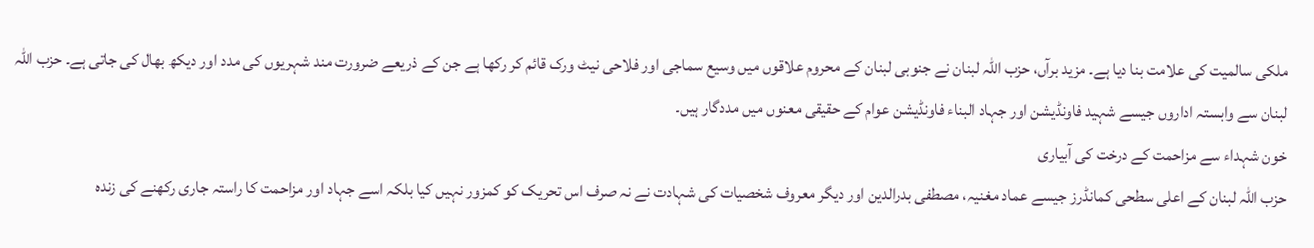ملکی سالمیت کی علامت بنا دیا ہے۔ مزید برآں، حزب اللہ لبنان نے جنوبی لبنان کے محروم علاقوں میں وسیع سماجی اور فلاحی نیٹ ورک قائم کر رکھا ہے جن کے ذریعے ضرورت مند شہریوں کی مدد اور دیکھ بھال کی جاتی ہے۔ حزب اللہ لبنان سے وابستہ اداروں جیسے شہید فاونڈیشن اور جہاد البناء فاونڈیشن عوام کے حقیقی معنوں میں مددگار ہیں۔
خون شہداء سے مزاحمت کے درخت کی آبیاری
حزب اللہ لبنان کے اعلی سطحی کمانڈرز جیسے عماد مغنیہ، مصطفی بدرالدین اور دیگر معروف شخصیات کی شہادت نے نہ صرف اس تحریک کو کمزور نہیں کیا بلکہ اسے جہاد اور مزاحمت کا راستہ جاری رکھنے کی زندہ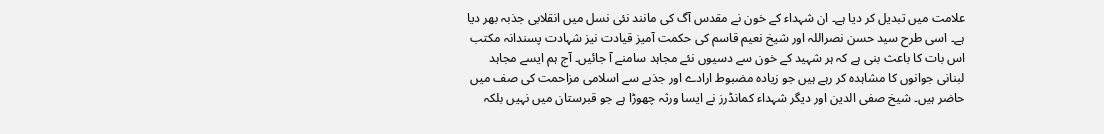علامت میں تبدیل کر دیا ہے۔ ان شہداء کے خون نے مقدس آگ کی مانند نئی نسل میں انقلابی جذبہ بھر دیا ہے۔ اسی طرح سید حسن نصراللہ اور شیخ نعیم قاسم کی حکمت آمیز قیادت نیز شہادت پسندانہ مکتب اس بات کا باعث بنی ہے کہ ہر شہید کے خون سے دسیوں نئے مجاہد سامنے آ جائیں۔ آج ہم ایسے مجاہد لبنانی جوانوں کا مشاہدہ کر رہے ہیں جو زیادہ مضبوط ارادے اور جذبے سے اسلامی مزاحمت کی صف میں حاضر ہیں۔ شیخ صفی الدین اور دیگر شہداء کمانڈرز نے ایسا ورثہ چھوڑا ہے جو قبرستان میں نہیں بلکہ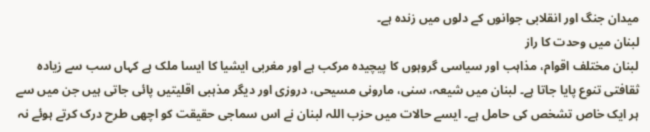میدان جنگ اور انقلابی جوانوں کے دلوں میں زندہ ہے۔
لبنان میں وحدت کا راز
لبنان مختلف اقوام، مذاہب اور سیاسی گروہوں کا پیچیدہ مرکب ہے اور مغربی ایشیا کا ایسا ملک ہے کہاں سب سے زیادہ ثقافتی تنوع پایا جاتا ہے۔ لبنان میں شیعہ، سنی، مارونی مسیحی، دروزی اور دیگر مذہبی اقلیتیں پائی جاتی ہیں جن میں سے ہر ایک خاص تشخص کی حامل ہے۔ ایسے حالات میں حزب اللہ لبنان نے اس سماجی حقیقت کو اچھی طرح درک کرتے ہوئے نہ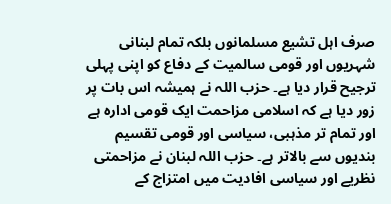صرف اہل تشیع مسلمانوں بلکہ تمام لبنانی شہریوں اور قومی سالمیت کے دفاع کو اپنی پہلی ترجیح قرار دیا ہے۔ حزب اللہ نے ہمیشہ اس بات پر زور دیا ہے کہ اسلامی مزاحمت ایک قومی ادارہ ہے اور تمام تر مذہبی، سیاسی اور قومی تقسیم بندیوں سے بالاتر ہے۔ حزب اللہ لبنان نے مزاحمتی نظریے اور سیاسی افادیت میں امتزاج کے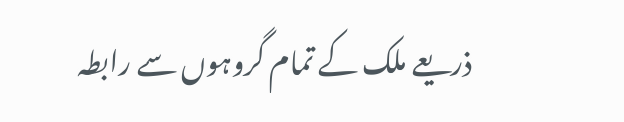ذریعے ملک کے تمام گروہوں سے رابطہ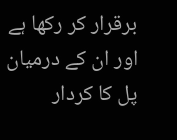برقرار کر رکھا ہے اور ان کے درمیان پل کا کردار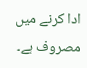ادا کرنے میں مصروف ہے۔